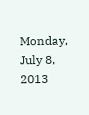Monday, July 8, 2013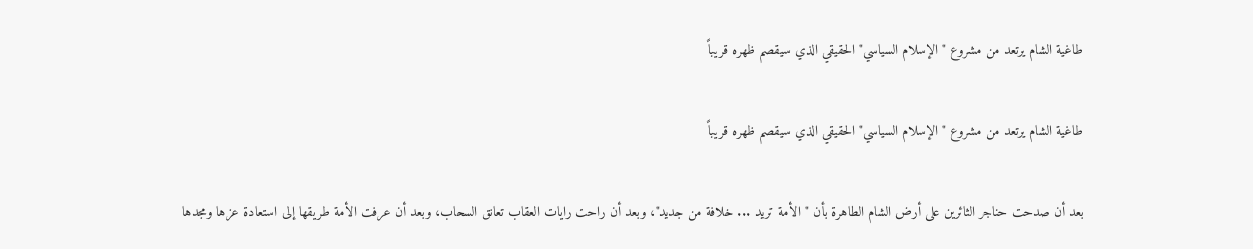طاغية الشام يرتعد من مشروع "الإسلام السياسي" الحقيقي الذي سيقصم ظهره قريباً

طاغية الشام يرتعد من مشروع "الإسلام السياسي" الحقيقي الذي سيقصم ظهره قريباً

بعد أن صدحت حناجر الثائرين على أرض الشام الطاهرة بأن "الأمة تريد ... خلافة من جديد"، وبعد أن راحت رايات العقاب تعانق السحاب، وبعد أن عرفت الأمة طريقها إلى استعادة عزها ومجدها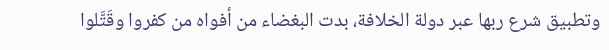وتطبيق شرع ربها عبر دولة الخلافة، بدت البغضاء من أفواه من كفروا وقَتَّلوا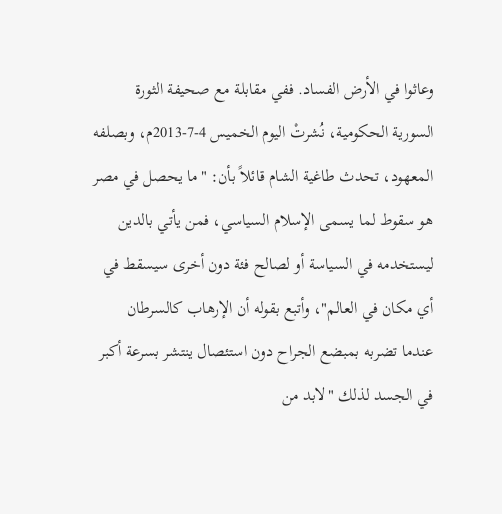وعاثوا في الأرض الفساد. ففي مقابلة مع صحيفة الثورة السورية الحكومية، نُشرتْ اليوم الخميس 4-7-2013م، وبصلفه المعهود، تحدث طاغية الشام قائلاً بأن: "ما يحصل في مصر هو سقوط لما يسمى الإسلام السياسي، فمن يأتي بالدين ليستخدمه في السياسة أو لصالح فئة دون أخرى سيسقط في أي مكان في العالم"، وأتبع بقوله أن الإرهاب كالسرطان عندما تضربه بمبضع الجراح دون استئصال ينتشر بسرعة أكبر في الجسد لذلك "لابد من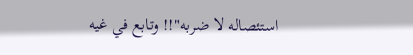استئصاله لا ضربه"!! وتابع في غيه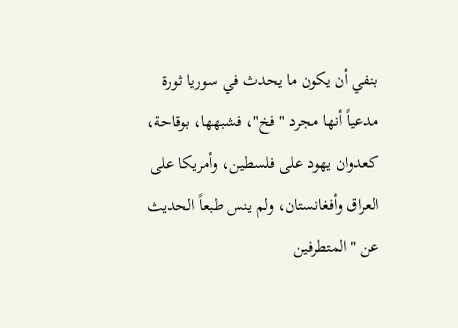بنفي أن يكون ما يحدث في سوريا ثورة مدعياً أنها مجرد "فخ"، فشبهها، بوقاحة، كعدوان يهود على فلسطين، وأمريكا على العراق وأفغانستان، ولم ينس طبعاً الحديث عن "المتطرفين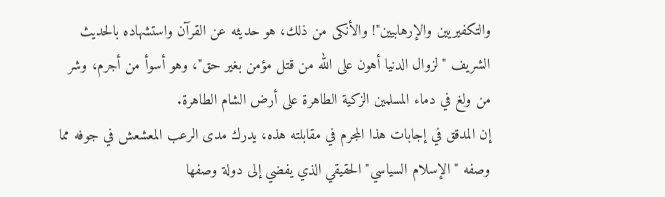والتكفيريين والإرهابيين"! والأنكى من ذلك، هو حديثه عن القرآن واستشهاده بالحديث الشريف "لزوال الدنيا أهون على الله من قتل مؤمن بغير حق"، وهو أسوأ من أجرم، وشر من ولغ في دماء المسلمين الزكية الطاهرة على أرض الشام الطاهرة.
إن المدقق في إجابات هذا المجرم في مقابلته هذه، يدرك مدى الرعب المعشعش في جوفه مما وصفه "الإسلام السياسي" الحقيقي الذي يفضي إلى دولة وصفها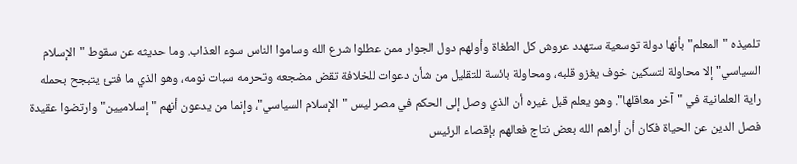تلميذه "المعلم" بأنها دولة توسعية ستهدد عروش كل الطغاة وأولهم دول الجوار ممن عطلوا شرع الله وساموا الناس سوء العذاب. وما حديثه عن سقوط "الإسلام السياسي" إلا محاولة لتسكين خوف يغزو قلبه، ومحاولة بائسة للتقليل من شأن دعوات للخلافة تقض مضجعه وتحرمه سبات نومه، وهو الذي ما فتئ يتبجح بحمله راية العلمانية في "آخر معاقلها". وهو يعلم قبل غيره أن الذي وصل إلى الحكم في مصر ليس "الإسلام السياسي"، وإنما من يدعون أنهم "إسلاميين" وارتضوا عقيدة فصل الدين عن الحياة فكان أن أراهم الله بعض نتاج فعالهم بإقصاء الرئيس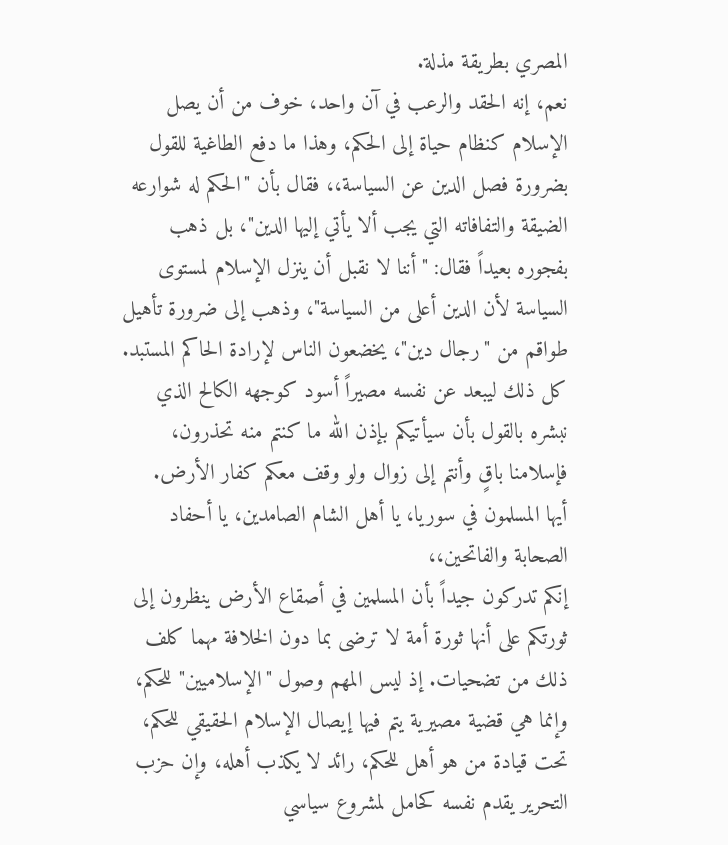المصري بطريقة مذلة.
نعم، إنه الحقد والرعب في آن واحد، خوف من أن يصل الإسلام كنظام حياة إلى الحكم، وهذا ما دفع الطاغية للقول بضرورة فصل الدين عن السياسة،، فقال بأن "الحكم له شوارعه الضيقة والتفافاته التي يجب ألا يأتي إليها الدين"، بل ذهب بفجوره بعيداً فقال: "أننا لا نقبل أن ينزل الإسلام لمستوى السياسة لأن الدين أعلى من السياسة"، وذهب إلى ضرورة تأهيل طواقم من "رجال دين"، يخضعون الناس لإرادة الحاكم المستبد. كل ذلك ليبعد عن نفسه مصيراً أسود كوجهه الكالح الذي نبشره بالقول بأن سيأتيكم بإذن الله ما كنتم منه تحذرون، فإسلامنا باقٍ وأنتم إلى زوال ولو وقف معكم كفار الأرض.
أيها المسلمون في سوريا، يا أهل الشام الصامدين، يا أحفاد الصحابة والفاتحين،،
إنكم تدركون جيداً بأن المسلمين في أصقاع الأرض ينظرون إلى ثورتكم على أنها ثورة أمة لا ترضى بما دون الخلافة مهما كلف ذلك من تضحيات. إذ ليس المهم وصول "الإسلاميين" للحكم، وإنما هي قضية مصيرية يتم فيها إيصال الإسلام الحقيقي للحكم، تحت قيادة من هو أهل للحكم، رائد لا يكذب أهله، وإن حزب التحرير يقدم نفسه كحامل لمشروع سياسي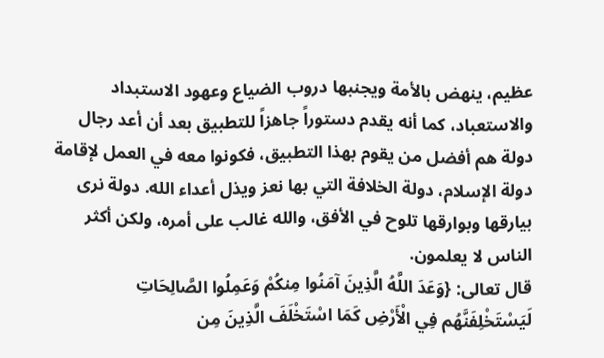عظيم، ينهض بالأمة ويجنبها دروب الضياع وعهود الاستبداد والاستعباد، كما أنه يقدم دستوراً جاهزاً للتطبيق بعد أن أعد رجال دولة هم أفضل من يقوم بهذا التطبيق، فكونوا معه في العمل لإقامة دولة الإسلام، دولة الخلافة التي بها نعز ويذل أعداء الله. دولة نرى بيارقها وبوارقها تلوح في الأفق، والله غالب على أمره، ولكن أكثر الناس لا يعلمون.
قال تعالى: {وَعَدَ اللَّهُ الَّذِينَ آمَنُوا مِنكُمْ وَعَمِلُوا الصَّالِحَاتِ لَيَسْتَخْلِفَنَّهُم فِي الْأَرْضِ كَمَا اسْتَخْلَفَ الَّذِينَ مِن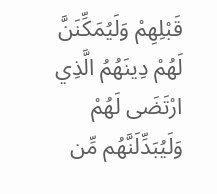قَبْلِهِمْ وَلَيُمَكِّنَنَّ لَهُمْ دِينَهُمُ الَّذِي ارْتَضَى لَهُمْ وَلَيُبَدِّلَنَّهُم مِّن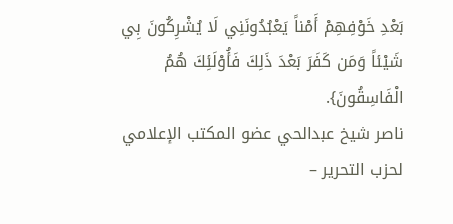بَعْدِ خَوْفِهِمْ أَمْناً يَعْبُدُونَنِي لَا يُشْرِكُونَ بِي شَيْئاً وَمَن كَفَرَ بَعْدَ ذَلِكَ فَأُوْلَئِكَ هُمُ الْفَاسِقُونَ}.
ناصر شيخ عبدالحي عضو المكتب الإعلامي لحزب التحرير –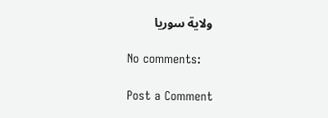ولاية سوريا

No comments:

Post a Comment